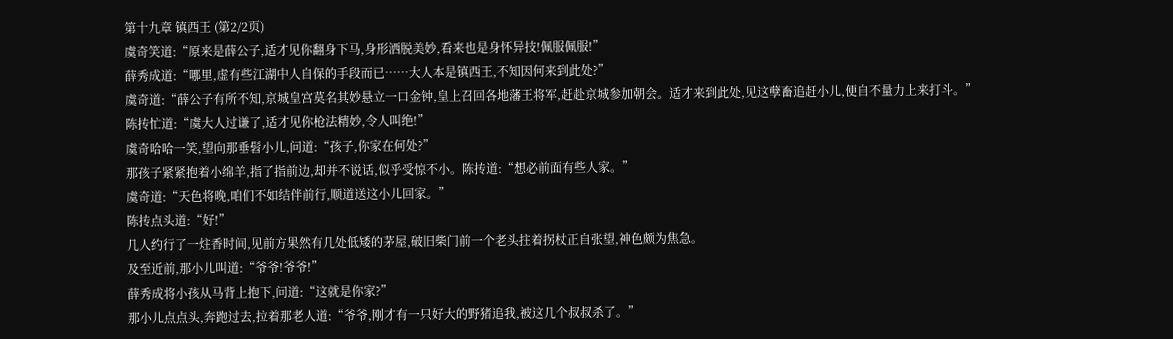第十九章 镇西王 (第2/2页)
虞奇笑道:“原来是薛公子,适才见你翻身下马,身形洒脱美妙,看来也是身怀异技!佩服佩服!”
薛秀成道:“哪里,虚有些江湖中人自保的手段而已……大人本是镇西王,不知因何来到此处?”
虞奇道:“薛公子有所不知,京城皇宫莫名其妙悬立一口金钟,皇上召回各地藩王将军,赶赴京城参加朝会。适才来到此处,见这孽畜追赶小儿,便自不量力上来打斗。”
陈抟忙道:“虞大人过谦了,适才见你枪法精妙,令人叫绝!”
虞奇哈哈一笑,望向那垂髫小儿,问道:“孩子,你家在何处?”
那孩子紧紧抱着小绵羊,指了指前边,却并不说话,似乎受惊不小。陈抟道:“想必前面有些人家。”
虞奇道:“天色将晚,咱们不如结伴前行,顺道送这小儿回家。”
陈抟点头道:“好!”
几人约行了一炷香时间,见前方果然有几处低矮的茅屋,破旧柴门前一个老头拄着拐杖正自张望,神色颇为焦急。
及至近前,那小儿叫道:“爷爷!爷爷!”
薛秀成将小孩从马背上抱下,问道:“这就是你家?”
那小儿点点头,奔跑过去,拉着那老人道:“爷爷,刚才有一只好大的野猪追我,被这几个叔叔杀了。”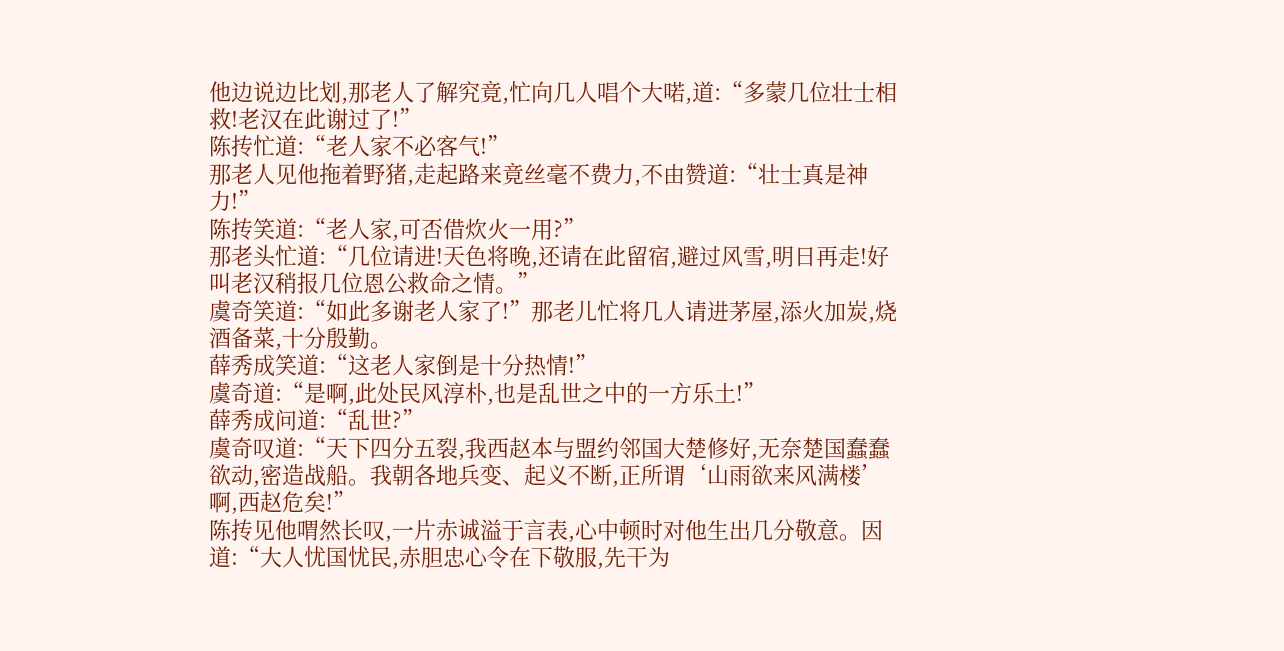他边说边比划,那老人了解究竟,忙向几人唱个大喏,道:“多蒙几位壮士相救!老汉在此谢过了!”
陈抟忙道:“老人家不必客气!”
那老人见他拖着野猪,走起路来竟丝毫不费力,不由赞道:“壮士真是神力!”
陈抟笑道:“老人家,可否借炊火一用?”
那老头忙道:“几位请进!天色将晚,还请在此留宿,避过风雪,明日再走!好叫老汉稍报几位恩公救命之情。”
虞奇笑道:“如此多谢老人家了!”那老儿忙将几人请进茅屋,添火加炭,烧酒备菜,十分殷勤。
薛秀成笑道:“这老人家倒是十分热情!”
虞奇道:“是啊,此处民风淳朴,也是乱世之中的一方乐土!”
薛秀成问道:“乱世?”
虞奇叹道:“天下四分五裂,我西赵本与盟约邻国大楚修好,无奈楚国蠢蠢欲动,密造战船。我朝各地兵变、起义不断,正所谓‘山雨欲来风满楼’啊,西赵危矣!”
陈抟见他喟然长叹,一片赤诚溢于言表,心中顿时对他生出几分敬意。因道:“大人忧国忧民,赤胆忠心令在下敬服,先干为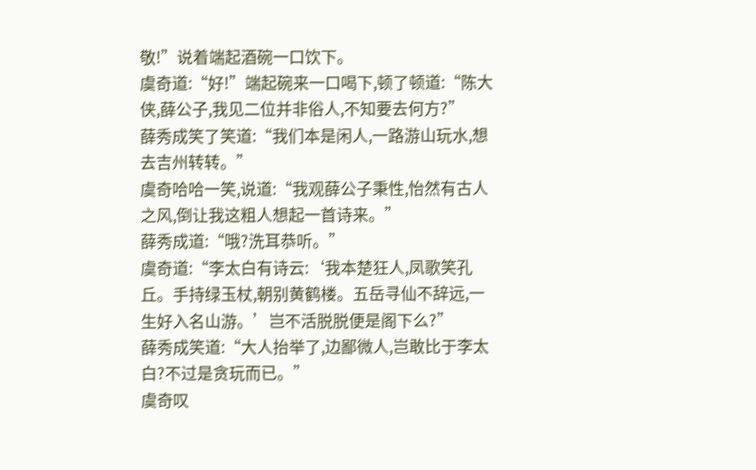敬!”说着端起酒碗一口饮下。
虞奇道:“好!”端起碗来一口喝下,顿了顿道:“陈大侠,薛公子,我见二位并非俗人,不知要去何方?”
薛秀成笑了笑道:“我们本是闲人,一路游山玩水,想去吉州转转。”
虞奇哈哈一笑,说道:“我观薛公子秉性,怡然有古人之风,倒让我这粗人想起一首诗来。”
薛秀成道:“哦?洗耳恭听。”
虞奇道:“李太白有诗云:‘我本楚狂人,凤歌笑孔丘。手持绿玉杖,朝别黄鹤楼。五岳寻仙不辞远,一生好入名山游。’岂不活脱脱便是阁下么?”
薛秀成笑道:“大人抬举了,边鄙微人,岂敢比于李太白?不过是贪玩而已。”
虞奇叹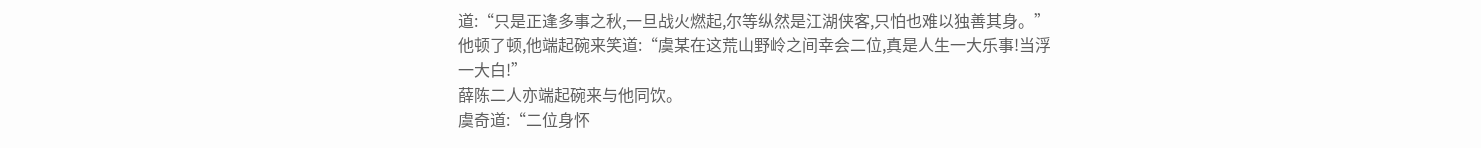道:“只是正逢多事之秋,一旦战火燃起,尔等纵然是江湖侠客,只怕也难以独善其身。”他顿了顿,他端起碗来笑道:“虞某在这荒山野岭之间幸会二位,真是人生一大乐事!当浮一大白!”
薛陈二人亦端起碗来与他同饮。
虞奇道:“二位身怀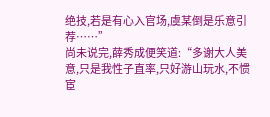绝技,若是有心入官场,虞某倒是乐意引荐……”
尚未说完,薛秀成便笑道:“多谢大人美意,只是我性子直率,只好游山玩水,不惯宦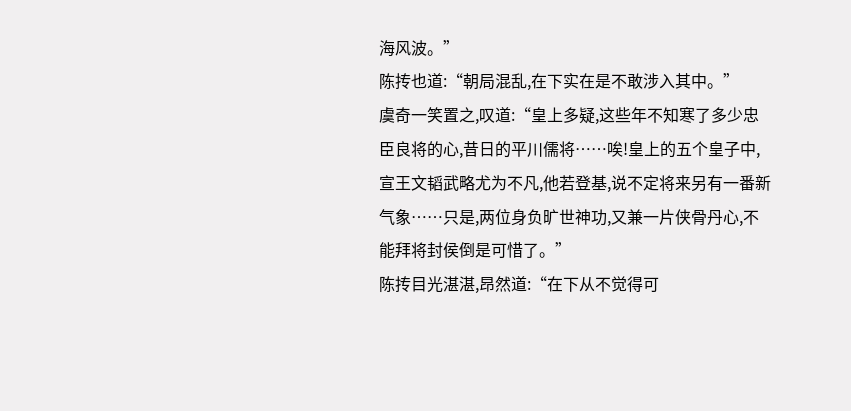海风波。”
陈抟也道:“朝局混乱,在下实在是不敢涉入其中。”
虞奇一笑置之,叹道:“皇上多疑,这些年不知寒了多少忠臣良将的心,昔日的平川儒将……唉!皇上的五个皇子中,宣王文韬武略尤为不凡,他若登基,说不定将来另有一番新气象……只是,两位身负旷世神功,又兼一片侠骨丹心,不能拜将封侯倒是可惜了。”
陈抟目光湛湛,昂然道:“在下从不觉得可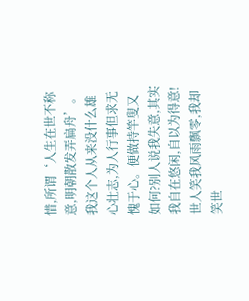惜,所谓‘人生在世不称意,明朝散发弄扁舟’。我这个人从来没什么雄心壮志,为人行事但求无愧于心。便做持竿叟又如何?别人说我失意,其实我自在悠闲,自以为得意!世人笑我风雨飘零,我却笑世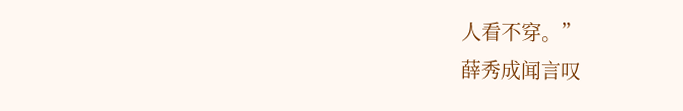人看不穿。”
薛秀成闻言叹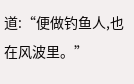道:“便做钓鱼人,也在风波里。”